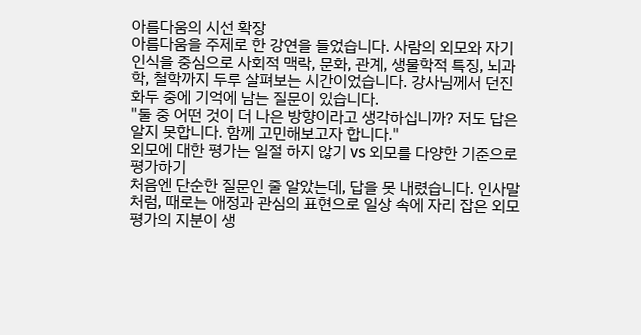아름다움의 시선 확장
아름다움을 주제로 한 강연을 들었습니다. 사람의 외모와 자기 인식을 중심으로 사회적 맥락, 문화, 관계, 생물학적 특징, 뇌과학, 철학까지 두루 살펴보는 시간이었습니다. 강사님께서 던진 화두 중에 기억에 남는 질문이 있습니다.
"둘 중 어떤 것이 더 나은 방향이라고 생각하십니까? 저도 답은 알지 못합니다. 함께 고민해보고자 합니다."
외모에 대한 평가는 일절 하지 않기 vs 외모를 다양한 기준으로 평가하기
처음엔 단순한 질문인 줄 알았는데, 답을 못 내렸습니다. 인사말처럼, 때로는 애정과 관심의 표현으로 일상 속에 자리 잡은 외모평가의 지분이 생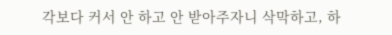각보다 커서 안 하고 안 받아주자니 삭막하고, 하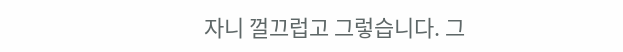자니 껄끄럽고 그렇습니다. 그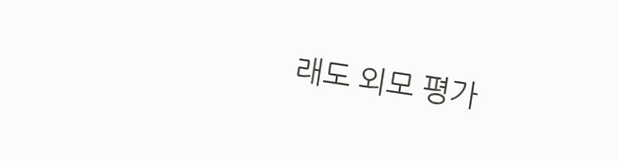래도 외모 평가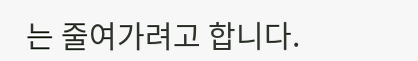는 줄여가려고 합니다.